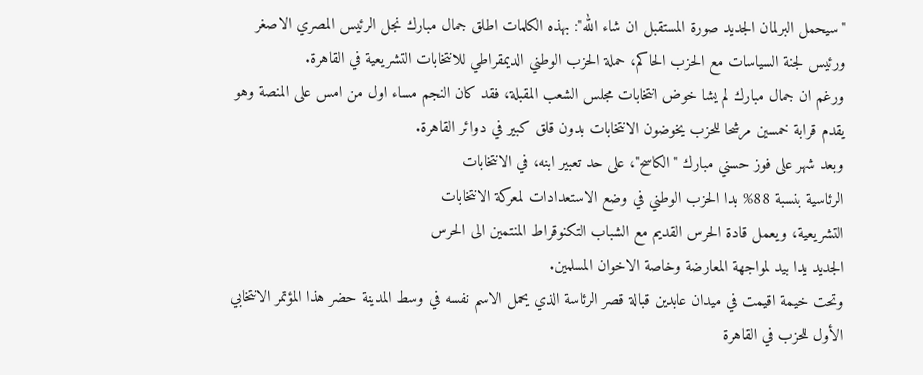"سيحمل البرلمان الجديد صورة المستقبل ان شاء الله": بهذه الكلمات اطلق جمال مبارك نجل الرئيس المصري الاصغر ورئيس لجنة السياسات مع الحزب الحاكم، حملة الحزب الوطني الديمقراطي للانتخابات التشريعية في القاهرة.
ورغم ان جمال مبارك لم يشا خوض انتخابات مجلس الشعب المقبلة، فقد كان النجم مساء اول من امس على المنصة وهو يقدم قرابة خمسين مرشحا للحزب يخوضون الانتخابات بدون قلق كبير في دوائر القاهرة.
وبعد شهر على فوز حسني مبارك "الكاسح"، على حد تعبير ابنه، في الانتخابات
الرئاسية بنسبة 88% بدا الحزب الوطني في وضع الاستعدادات لمعركة الانتخابات
التشريعية، ويعمل قادة الحرس القديم مع الشباب التكنوقراط المنتمين الى الحرس
الجديد يدا بيد لمواجهة المعارضة وخاصة الاخوان المسلمين.
وتحت خيمة اقيمت في ميدان عابدين قبالة قصر الرئاسة الذي يحمل الاسم نفسه في وسط المدينة حضر هذا المؤتمر الانتخابي الأول للحزب في القاهرة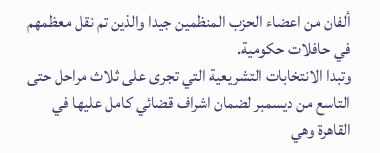ألفان من اعضاء الحزب المنظمين جيدا والذين تم نقل معظمهم في حافلات حكومية.
وتبدا الانتخابات التشريعية التي تجرى على ثلاث مراحل حتى التاسع من ديسمبر لضمان اشراف قضائي كامل عليها في القاهرة وهي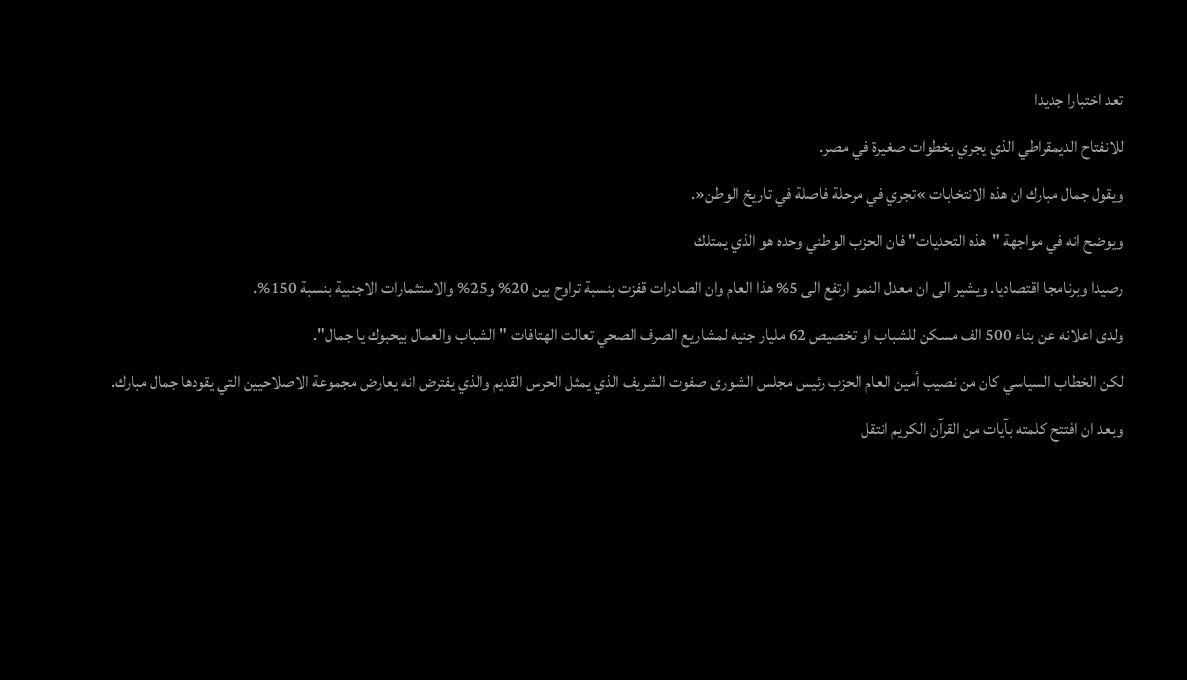تعد اختبارا جديدا
للانفتاح الديمقراطي الذي يجري بخطوات صغيرة في مصر.
ويقول جمال مبارك ان هذه الانتخابات »تجري في مرحلة فاصلة في تاريخ الوطن«.
ويوضح انه في مواجهة "هذه التحديات" فان الحزب الوطني وحده هو الذي يمتلك
رصيدا وبرنامجا اقتصاديا. ويشير الى ان معدل النمو ارتفع الى 5% هذا العام وان الصادرات قفزت بنسبة تراوح بين 20% و25% والاستثمارات الاجنبية بنسبة 150%.
ولدى اعلانه عن بناء 500 الف مسكن للشباب او تخصيص 62 مليار جنيه لمشاريع الصرف الصحي تعالت الهتافات "الشباب والعمال بيحبوك يا جمال".
لكن الخطاب السياسي كان من نصيب أمين العام الحزب رئيس مجلس الشورى صفوت الشريف الذي يمثل الحرس القديم والذي يفترض انه يعارض مجموعة الاصلاحيين التي يقودها جمال مبارك.
وبعد ان افتتح كلمته بآيات من القرآن الكريم انتقل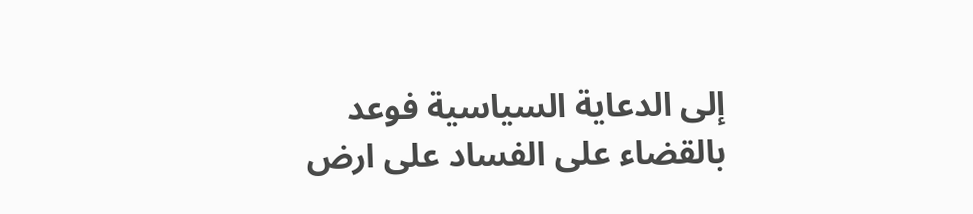إلى الدعاية السياسية فوعد بالقضاء على الفساد على ارض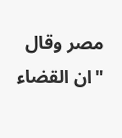مصر وقال "ان القضاء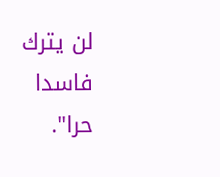لن يترك فاسدا حرا".